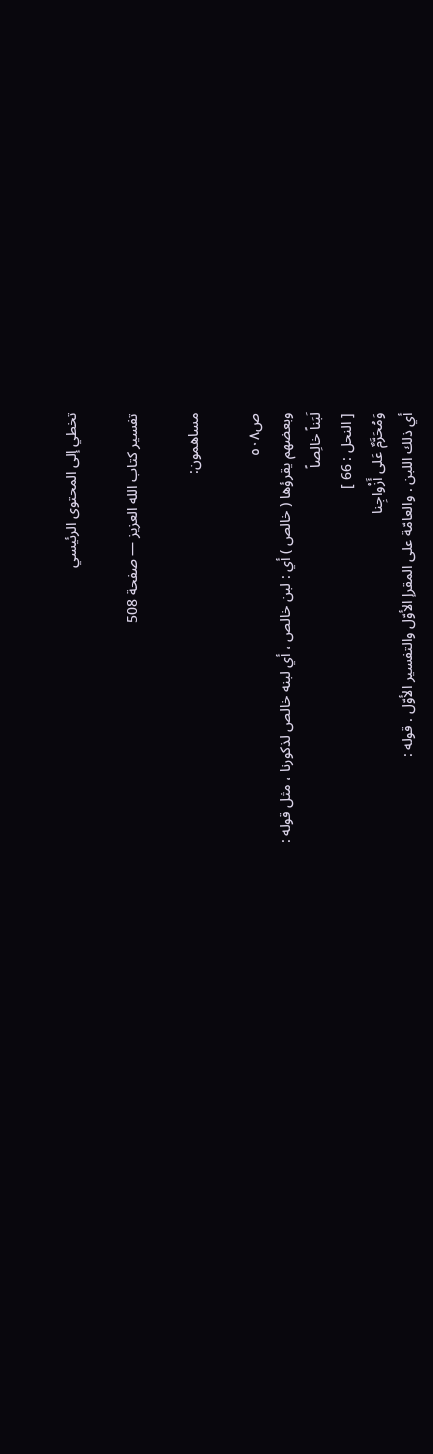تخطي إلى المحتوى الرئيسي

تفسير كتاب الله العزيز — صفحة 508

مساهمون:

ص٥٠٨
وبعضهم يقرؤها ( خالص ) أي : لبن خالص ، أي لبنه خالص لذكورنا ، مثل قوله :
لَبَناً خالِصاً
[ النحل : 66 ]
وَمُحَرَّمٌ عَلى أَزْواجِنا
أي ذلك اللبن . والعامّة على المقرإ الأوّل والتفسير الأوّل . قوله :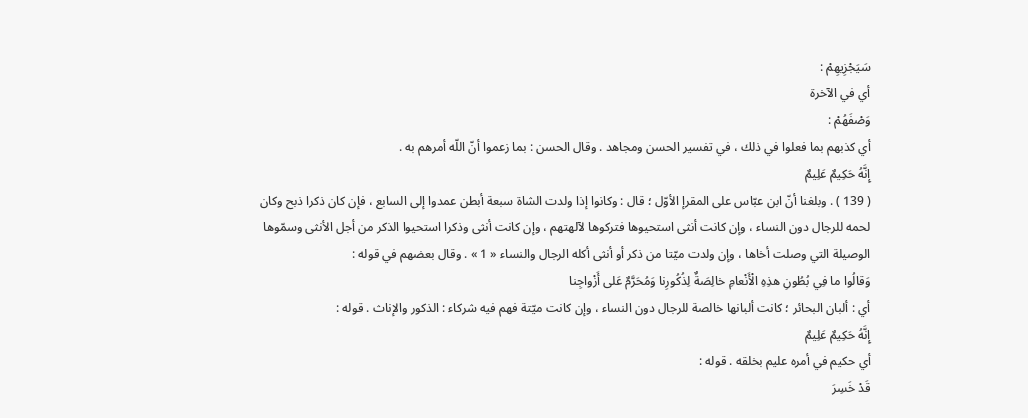سَيَجْزِيهِمْ :
أي في الآخرة
وَصْفَهُمْ :
أي كذبهم بما فعلوا في ذلك ، في تفسير الحسن ومجاهد . وقال الحسن : بما زعموا أنّ اللّه أمرهم به .
إِنَّهُ حَكِيمٌ عَلِيمٌ
( 139 ) . وبلغنا أنّ ابن عبّاس على المقرإ الأوّل ؛ قال : وكانوا إذا ولدت الشاة سبعة أبطن عمدوا إلى السابع ، فإن كان ذكرا ذبح وكان لحمه للرجال دون النساء ، وإن كانت أنثى استحيوها فتركوها لآلهتهم ، وإن كانت أنثى وذكرا استحيوا الذكر من أجل الأنثى وسمّوها الوصيلة التي وصلت أخاها ، وإن ولدت ميّتا من ذكر أو أنثى أكله الرجال والنساء « 1 » . وقال بعضهم في قوله :
وَقالُوا ما فِي بُطُونِ هذِهِ الْأَنْعامِ خالِصَةٌ لِذُكُورِنا وَمُحَرَّمٌ عَلى أَزْواجِنا
أي : ألبان البحائر ؛ كانت ألبانها خالصة للرجال دون النساء ، وإن كانت ميّتة فهم فيه شركاء : الذكور والإناث . قوله :
إِنَّهُ حَكِيمٌ عَلِيمٌ
أي حكيم في أمره عليم بخلقه . قوله :
قَدْ خَسِرَ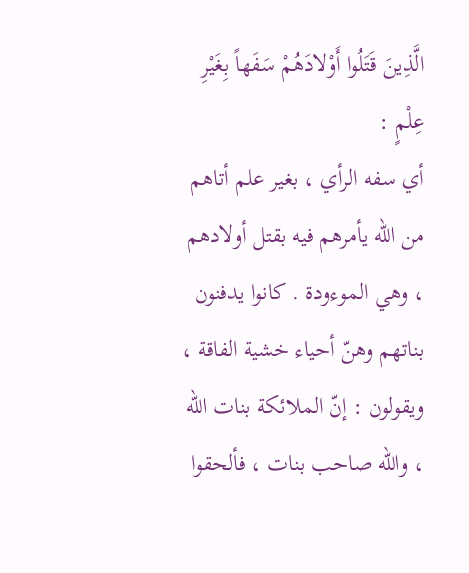الَّذِينَ قَتَلُوا أَوْلادَهُمْ سَفَهاً بِغَيْرِ عِلْمٍ :
أي سفه الرأي ، بغير علم أتاهم من اللّه يأمرهم فيه بقتل أولادهم ، وهي الموءودة . كانوا يدفنون بناتهم وهنّ أحياء خشية الفاقة ، ويقولون : إنّ الملائكة بنات اللّه ، واللّه صاحب بنات ، فألحقوا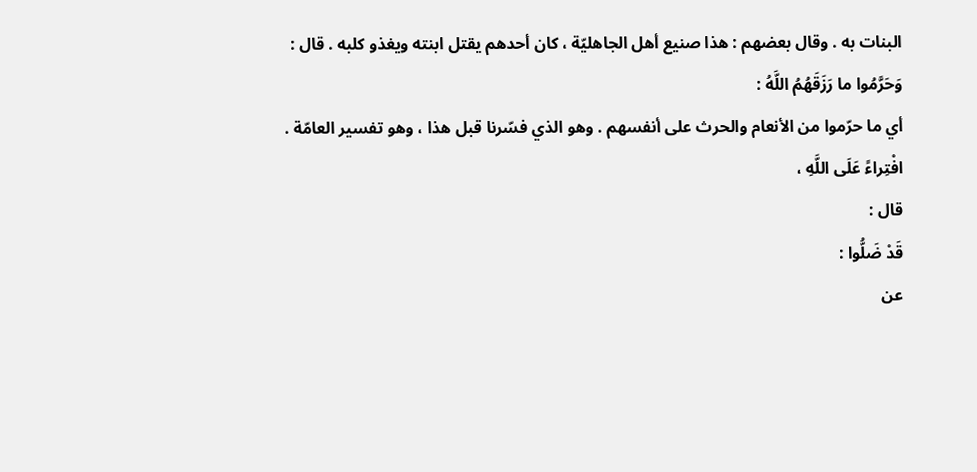البنات به . وقال بعضهم : هذا صنيع أهل الجاهليّة ، كان أحدهم يقتل ابنته ويغذو كلبه . قال :
وَحَرَّمُوا ما رَزَقَهُمُ اللَّهُ :
أي ما حرّموا من الأنعام والحرث على أنفسهم . وهو الذي فسّرنا قبل هذا ، وهو تفسير العامّة .
افْتِراءً عَلَى اللَّهِ ،
قال :
قَدْ ضَلُّوا :
عن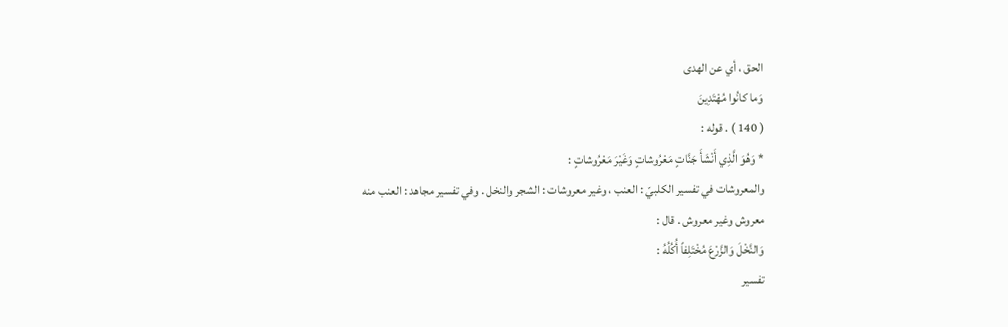الحق ، أي عن الهدى
وَما كانُوا مُهْتَدِينَ
( 140 ) . قوله :
* وَهُوَ الَّذِي أَنْشَأَ جَنَّاتٍ مَعْرُوشاتٍ وَغَيْرَ مَعْرُوشاتٍ :
والمعروشات في تفسير الكلبيّ : العنب ، وغير معروشات : الشجر والنخل . وفي تفسير مجاهد : العنب منه معروش وغير معروش . قال :
وَالنَّخْلَ وَالزَّرْعَ مُخْتَلِفاً أُكُلُهُ :
تفسير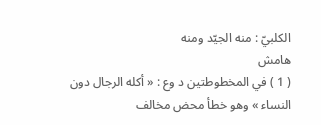الكلبيّ : منه الجيّد ومنه
هامش
( 1 ) في المخطوطتين د وع : « أكله الرجال دون النساء » وهو خطأ محض مخالف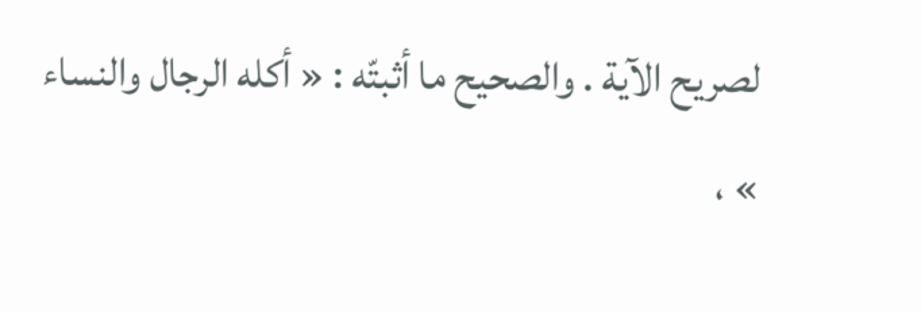لصريح الآية . والصحيح ما أثبتّه : « أكله الرجال والنساء » ،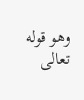وهو قوله تعالى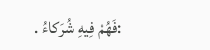:فَهُمْ فِيهِ شُرَكاءُ .